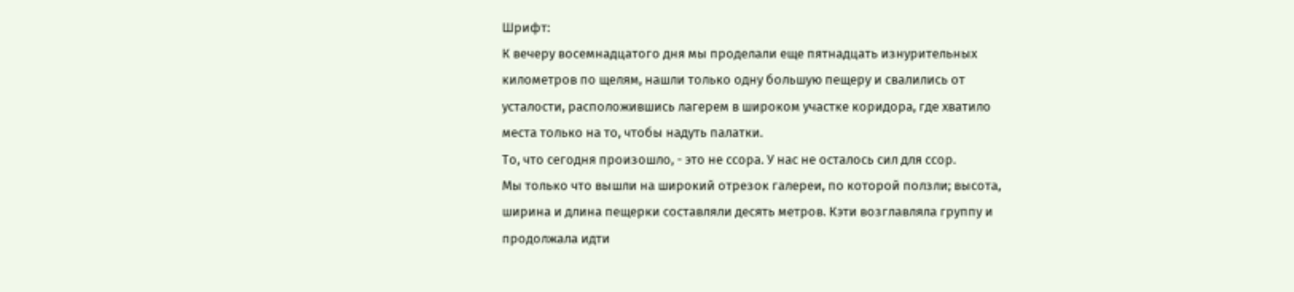Шрифт:
К вечеру восемнадцатого дня мы проделали еще пятнадцать изнурительных километров по щелям, нашли только одну большую пещеру и свалились от усталости, расположившись лагерем в широком участке коридора, где хватило места только на то, чтобы надуть палатки.
То, что сегодня произошло, - это не ссора. У нас не осталось сил для ссор.
Мы только что вышли на широкий отрезок галереи, по которой ползли; высота, ширина и длина пещерки составляли десять метров. Кэти возглавляла группу и продолжала идти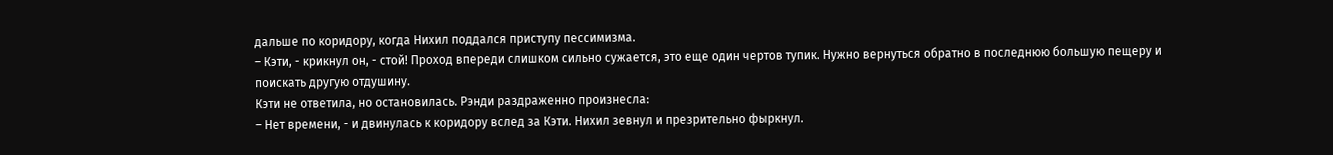дальше по коридору, когда Нихил поддался приступу пессимизма.
– Кэти, - крикнул он, - стой! Проход впереди слишком сильно сужается, это еще один чертов тупик. Нужно вернуться обратно в последнюю большую пещеру и поискать другую отдушину.
Кэти не ответила, но остановилась. Рэнди раздраженно произнесла:
– Нет времени, - и двинулась к коридору вслед за Кэти. Нихил зевнул и презрительно фыркнул.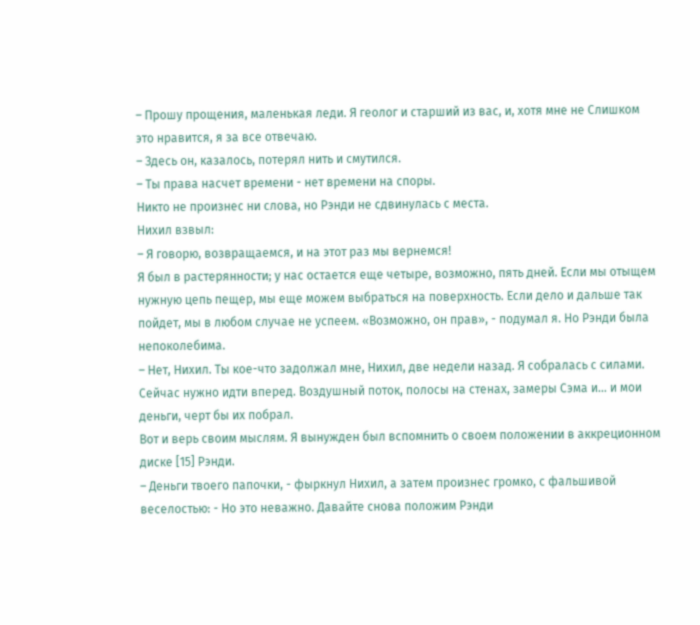– Прошу прощения, маленькая леди. Я геолог и старший из вас, и, хотя мне не Слишком это нравится, я за все отвечаю.
– Здесь он, казалось, потерял нить и смутился.
– Ты права насчет времени - нет времени на споры.
Никто не произнес ни слова, но Рэнди не сдвинулась с места.
Нихил взвыл:
– Я говорю, возвращаемся, и на этот раз мы вернемся!
Я был в растерянности; у нас остается еще четыре, возможно, пять дней. Если мы отыщем нужную цепь пещер, мы еще можем выбраться на поверхность. Если дело и дальше так пойдет, мы в любом случае не успеем. «Возможно, он прав», - подумал я. Но Рэнди была непоколебима.
– Нет, Нихил. Ты кое-что задолжал мне, Нихил, две недели назад. Я собралась с силами. Сейчас нужно идти вперед. Воздушный поток, полосы на стенах, замеры Сэма и… и мои деньги, черт бы их побрал.
Вот и верь своим мыслям. Я вынужден был вспомнить о своем положении в аккреционном диске [15] Рэнди.
– Деньги твоего папочки, - фыркнул Нихил, а затем произнес громко, с фальшивой веселостью: - Но это неважно. Давайте снова положим Рэнди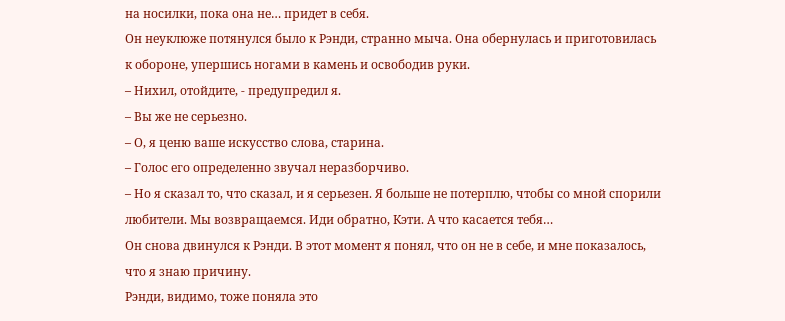на носилки, пока она не… придет в себя.
Он неуклюже потянулся было к Рэнди, странно мыча. Она обернулась и приготовилась к обороне, упершись ногами в камень и освободив руки.
– Нихил, отойдите, - предупредил я.
– Вы же не серьезно.
– О, я ценю ваше искусство слова, старина.
– Голос его определенно звучал неразборчиво.
– Но я сказал то, что сказал, и я серьезен. Я больше не потерплю, чтобы со мной спорили любители. Мы возвращаемся. Иди обратно, Кэти. А что касается тебя…
Он снова двинулся к Рэнди. В этот момент я понял, что он не в себе, и мне показалось, что я знаю причину.
Рэнди, видимо, тоже поняла это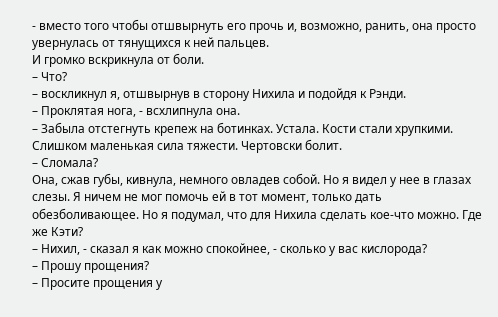- вместо того чтобы отшвырнуть его прочь и, возможно, ранить, она просто увернулась от тянущихся к ней пальцев.
И громко вскрикнула от боли.
– Что?
– воскликнул я, отшвырнув в сторону Нихила и подойдя к Рэнди.
– Проклятая нога, - всхлипнула она.
– Забыла отстегнуть крепеж на ботинках. Устала. Кости стали хрупкими. Слишком маленькая сила тяжести. Чертовски болит.
– Сломала?
Она, сжав губы, кивнула, немного овладев собой. Но я видел у нее в глазах слезы. Я ничем не мог помочь ей в тот момент, только дать обезболивающее. Но я подумал, что для Нихила сделать кое-что можно. Где же Кэти?
– Нихил, - сказал я как можно спокойнее, - сколько у вас кислорода?
– Прошу прощения?
– Просите прощения у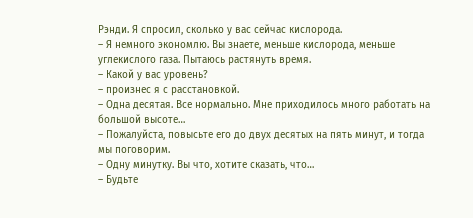Рэнди. Я спросил, сколько у вас сейчас кислорода.
– Я немного экономлю. Вы знаете, меньше кислорода, меньше углекислого газа. Пытаюсь растянуть время.
– Какой у вас уровень?
– произнес я с расстановкой.
– Одна десятая. Все нормально. Мне приходилось много работать на большой высоте…
– Пожалуйста, повысьте его до двух десятых на пять минут, и тогда мы поговорим.
– Одну минутку. Вы что, хотите сказать, что…
– Будьте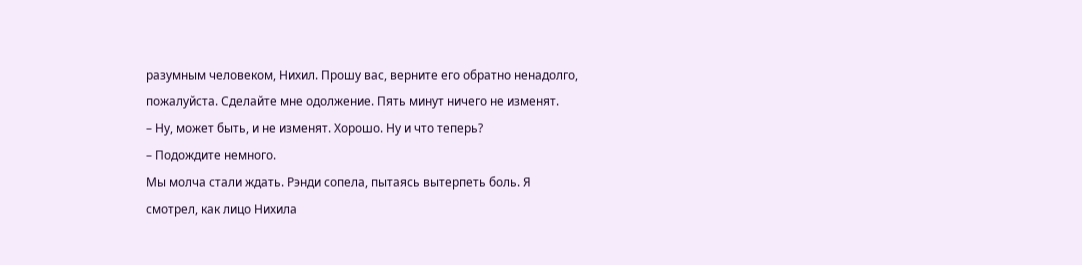разумным человеком, Нихил. Прошу вас, верните его обратно ненадолго, пожалуйста. Сделайте мне одолжение. Пять минут ничего не изменят.
– Ну, может быть, и не изменят. Хорошо. Ну и что теперь?
– Подождите немного.
Мы молча стали ждать. Рэнди сопела, пытаясь вытерпеть боль. Я смотрел, как лицо Нихила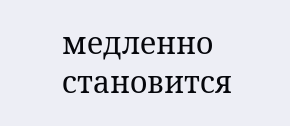медленно становится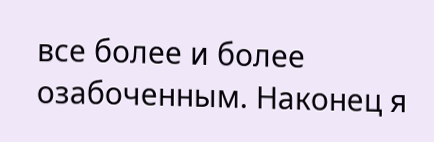все более и более озабоченным. Наконец я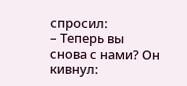спросил:
– Теперь вы снова с нами? Он кивнул: